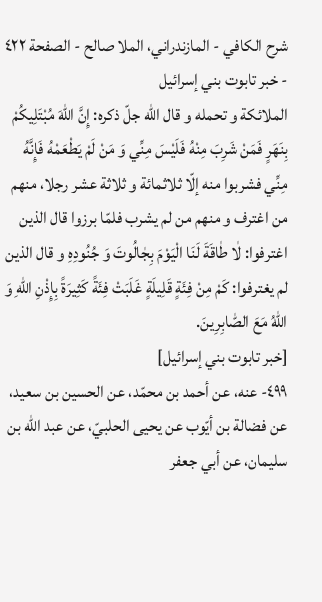شرح الكافي - المازندراني، الملا صالح - الصفحة ٤٢٢ - خبر تابوت بني إسرائيل
الملائكة و تحمله و قال اللّه جلّ ذكره: إِنَّ اللّٰهَ مُبْتَلِيكُمْ بِنَهَرٍ فَمَنْ شَرِبَ مِنْهُ فَلَيْسَ مِنِّي وَ مَنْ لَمْ يَطْعَمْهُ فَإِنَّهُ مِنِّي فشربوا منه إلّا ثلاثمائة و ثلاثة عشر رجلا، منهم من اغترف و منهم من لم يشرب فلمّا برزوا قال الذين اغترفوا: لٰا طٰاقَةَ لَنَا الْيَوْمَ بِجٰالُوتَ وَ جُنُودِهِ و قال الذين لم يغترفوا: كَمْ مِنْ فِئَةٍ قَلِيلَةٍ غَلَبَتْ فِئَةً كَثِيرَةً بِإِذْنِ اللّٰهِ وَ اللّٰهُ مَعَ الصّٰابِرِينَ.
[خبر تابوت بني إسرائيل]
٤٩٩- عنه، عن أحمد بن محمّد، عن الحسين بن سعيد، عن فضالة بن أيّوب عن يحيى الحلبيّ، عن عبد اللّه بن سليمان، عن أبي جعفر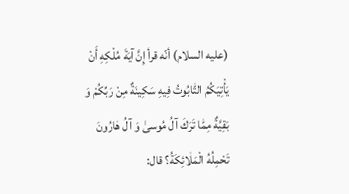(عليه السلام) أنّه قرأ إِنَّ آيَةَ مُلْكِهِ أَنْ يَأْتِيَكُمُ التّٰابُوتُ فِيهِ سَكِينَةٌ مِنْ رَبِّكُمْ وَ بَقِيَّةٌ مِمّٰا تَرَكَ آلُ مُوسىٰ وَ آلُ هٰارُونَ تَحْمِلُهُ الْمَلٰائِكَةُ؟ قال: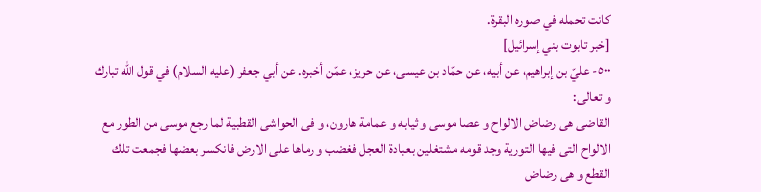كانت تحمله في صوره البقرة.
[خبر تابوت بني إسرائيل]
٥٠٠- عليّ بن إبراهيم، عن أبيه، عن حمّاد بن عيسى، عن حريز، عمّن أخبره. عن أبي جعفر (عليه السلام) في قول اللّه تبارك و تعالى:
القاضى هى رضاض الالواح و عصا موسى و ثيابه و عمامة هارون، و فى الحواشى القطبية لما رجع موسى من الطور مع الالواح التى فيها التورية وجد قومه مشتغلين بعبادة العجل فغضب و رماها على الارض فانكسر بعضها فجمعت تلك القطع و هى رضاض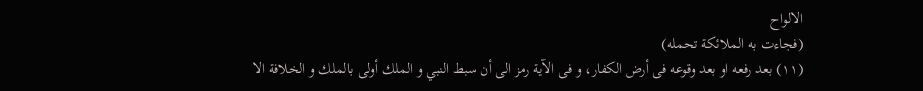الالواح
(فجاءت به الملائكة تحمله)
(١١) بعد رفعه او بعد وقوعه فى أرض الكفار، و فى الآية رمز الى أن سبط النبي و الملك أولى بالملك و الخلافة الا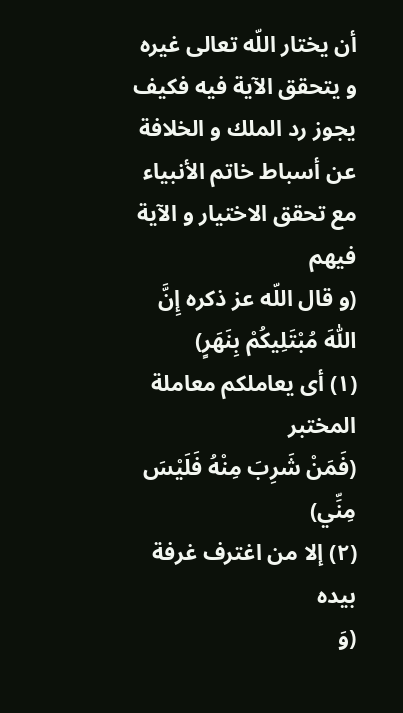أن يختار اللّه تعالى غيره و يتحقق الآية فيه فكيف يجوز رد الملك و الخلافة عن أسباط خاتم الأنبياء مع تحقق الاختيار و الآية فيهم
(و قال اللّه عز ذكره إِنَّ اللّٰهَ مُبْتَلِيكُمْ بِنَهَرٍ)
(١) أى يعاملكم معاملة المختبر
(فَمَنْ شَرِبَ مِنْهُ فَلَيْسَ مِنِّي)
(٢) إلا من اغترف غرفة بيده
(وَ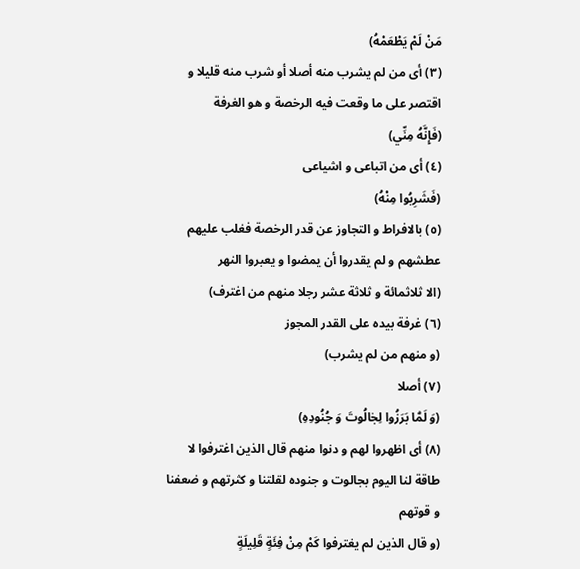مَنْ لَمْ يَطْعَمْهُ)
(٣) أى من لم يشرب منه أصلا أو شرب منه قليلا و اقتصر على ما وقعت فيه الرخصة و هو الغرفة
(فَإِنَّهُ مِنِّي)
(٤) أى من اتباعى و اشياعى
(فَشَرِبُوا مِنْهُ)
(٥) بالافراط و التجاوز عن قدر الرخصة فغلب عليهم عطشهم و لم يقدروا أن يمضوا و يعبروا النهر
(الا ثلاثمائة و ثلاثة عشر رجلا منهم من اغترف)
(٦) غرفة بيده على القدر المجوز
(و منهم من لم يشرب)
(٧) أصلا
(وَ لَمّٰا بَرَزُوا لِجٰالُوتَ وَ جُنُودِهِ)
(٨) أى اظهروا لهم و دنوا منهم قال الذين اغترفوا لا طاقة لنا اليوم بجالوت و جنوده لقلتنا و كثرتهم و ضعفنا و قوتهم
(و قال الذين لم يغترفوا كَمْ مِنْ فِئَةٍ قَلِيلَةٍ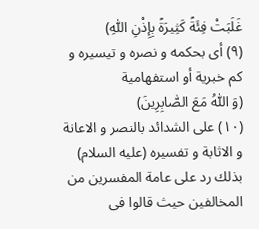غَلَبَتْ فِئَةً كَثِيرَةً بِإِذْنِ اللّٰهِ)
(٩) أى بحكمه و نصره و تيسيره و كم خبرية أو استفهامية
(وَ اللّٰهُ مَعَ الصّٰابِرِينَ)
(١٠) على الشدائد بالنصر و الاعانة و الاثابة و تفسيره (عليه السلام) بذلك رد على عامة المفسرين من المخالفين حيث قالوا فى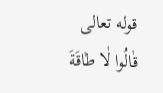قوله تعالى قٰالُوا لٰا طٰاقَةَ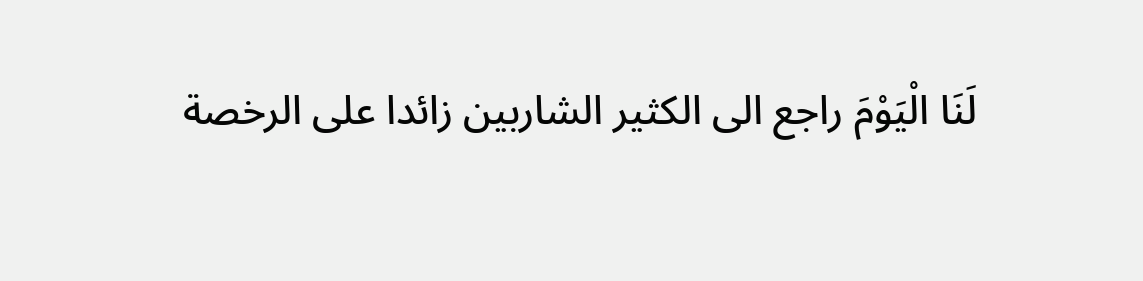لَنَا الْيَوْمَ راجع الى الكثير الشاربين زائدا على الرخصة